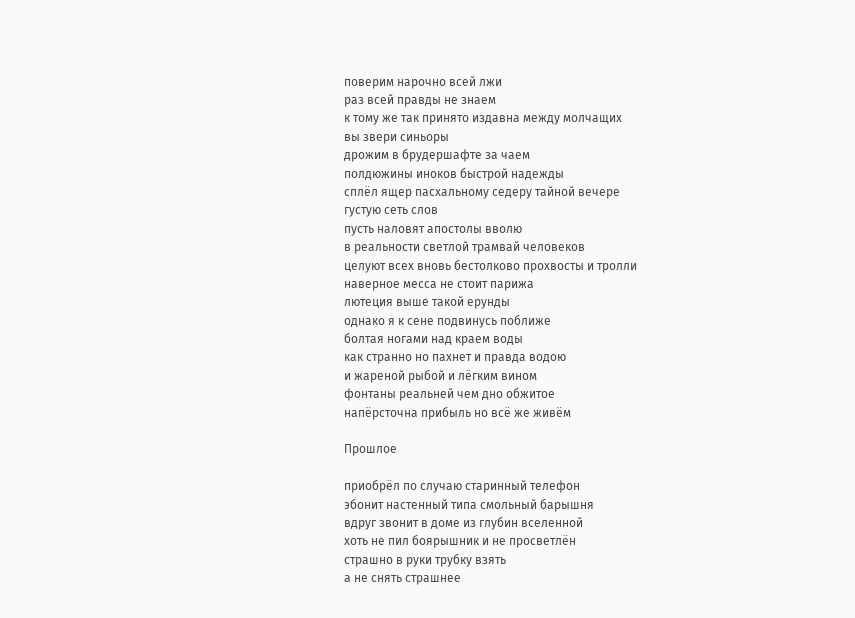поверим нарочно всей лжи
раз всей правды не знаем
к тому же так принято издавна между молчащих
вы звери синьоры
дрожим в брудершафте за чаем
полдюжины иноков быстрой надежды
сплёл ящер пасхальному седеру тайной вечере
густую сеть слов
пусть наловят апостолы вволю
в реальности светлой трамвай человеков
целуют всех вновь бестолково прохвосты и тролли
наверное месса не стоит парижа
лютеция выше такой ерунды
однако я к сене подвинусь поближе
болтая ногами над краем воды
как странно но пахнет и правда водою
и жареной рыбой и лёгким вином
фонтаны реальней чем дно обжитое
напёрсточна прибыль но всё же живём

Прошлое

приобрёл по случаю старинный телефон
эбонит настенный типа смольный барышня
вдруг звонит в доме из глубин вселенной
хоть не пил боярышник и не просветлён
страшно в руки трубку взять
а не снять страшнее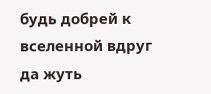будь добрей к вселенной вдруг да жуть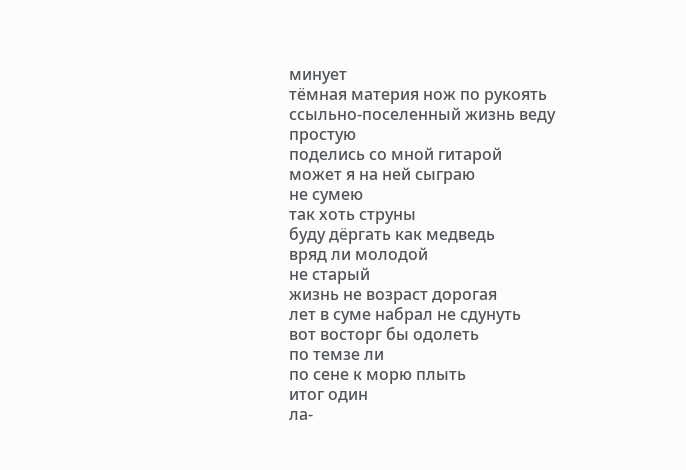минует
тёмная материя нож по рукоять
ссыльно-поселенный жизнь веду простую
поделись со мной гитарой
может я на ней сыграю
не сумею
так хоть струны
буду дёргать как медведь
вряд ли молодой
не старый
жизнь не возраст дорогая
лет в суме набрал не сдунуть
вот восторг бы одолеть
по темзе ли
по сене к морю плыть
итог один
ла-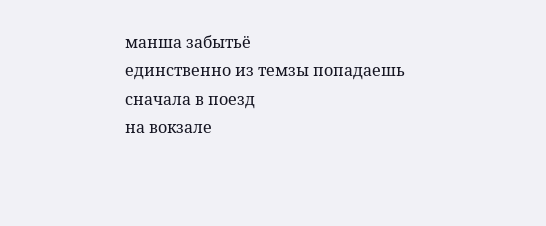манша забытьё
единственно из темзы попадаешь
сначала в поезд
на вокзале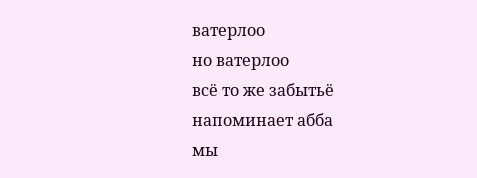ватерлоо
но ватерлоо
всё то же забытьё
напоминает абба
мы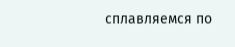сплавляемся по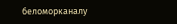беломорканалу